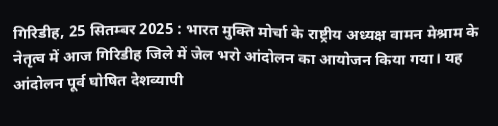गिरिडीह, 25 सितम्बर 2025 : भारत मुक्ति मोर्चा के राष्ट्रीय अध्यक्ष वामन मेश्राम के नेतृत्व में आज गिरिडीह जिले में जेल भरो आंदोलन का आयोजन किया गया। यह आंदोलन पूर्व घोषित देशव्यापी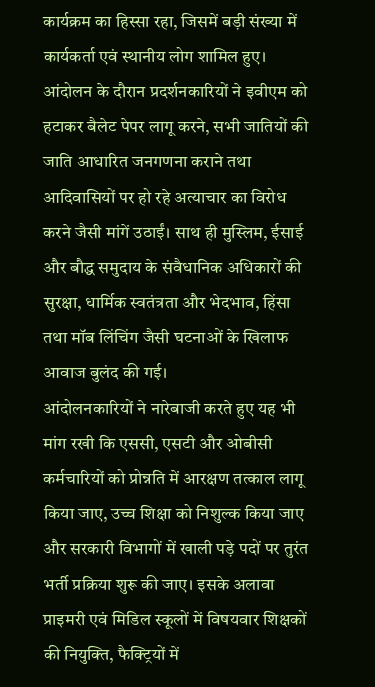कार्यक्रम का हिस्सा रहा, जिसमें बड़ी संख्या में कार्यकर्ता एवं स्थानीय लोग शामिल हुए। आंदोलन के दौरान प्रदर्शनकारियों ने इवीएम को हटाकर बैलेट पेपर लागू करने, सभी जातियों की जाति आधारित जनगणना कराने तथा आदिवासियों पर हो रहे अत्याचार का विरोध करने जैसी मांगें उठाईं। साथ ही मुस्लिम, ईसाई और बौद्ध समुदाय के संवैधानिक अधिकारों की सुरक्षा, धार्मिक स्वतंत्रता और भेदभाव, हिंसा तथा मॉब लिंचिंग जैसी घटनाओं के खिलाफ आवाज बुलंद की गई।
आंदोलनकारियों ने नारेबाजी करते हुए यह भी मांग रखी कि एससी, एसटी और ओबीसी कर्मचारियों को प्रोन्नति में आरक्षण तत्काल लागू किया जाए, उच्च शिक्षा को निशुल्क किया जाए और सरकारी विभागों में खाली पड़े पदों पर तुरंत भर्ती प्रक्रिया शुरू की जाए। इसके अलावा प्राइमरी एवं मिडिल स्कूलों में विषयवार शिक्षकों की नियुक्ति, फैक्ट्रियों में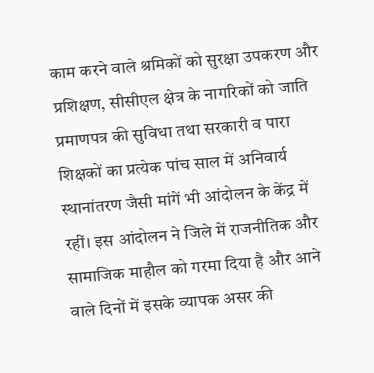काम करने वाले श्रमिकों को सुरक्षा उपकरण और प्रशिक्षण, सीसीएल क्षेत्र के नागरिकों को जाति प्रमाणपत्र की सुविधा तथा सरकारी व पारा शिक्षकों का प्रत्येक पांच साल में अनिवार्य स्थानांतरण जैसी मांगें भी आंदोलन के केंद्र में रहीं। इस आंदोलन ने जिले में राजनीतिक और सामाजिक माहौल को गरमा दिया है और आने वाले दिनों में इसके व्यापक असर की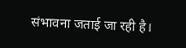संभावना जताई जा रही है।